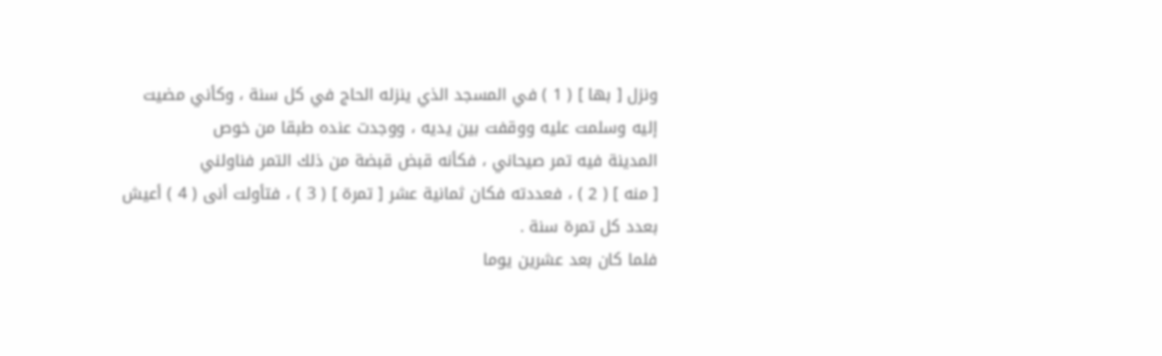ونزل [ بها ] ( 1 ) في المسجد الذي ينزله الحاج في كل سنة ، وكأني مضيت
إليه وسلمت عليه ووقفت بين يديه ، ووجدت عنده طبقا من خوص
المدينة فيه تمر صيحاني ، فكأنه قبض قبضة من ذلك التمر فناولني
[ منه ] ( 2 ) ، فعددته فكان ثمانية عشر [ تمرة ] ( 3 ) ، فتأولت أنى ( 4 ) أعيش
بعدد كل تمرة سنة .
فلما كان بعد عشرين يوما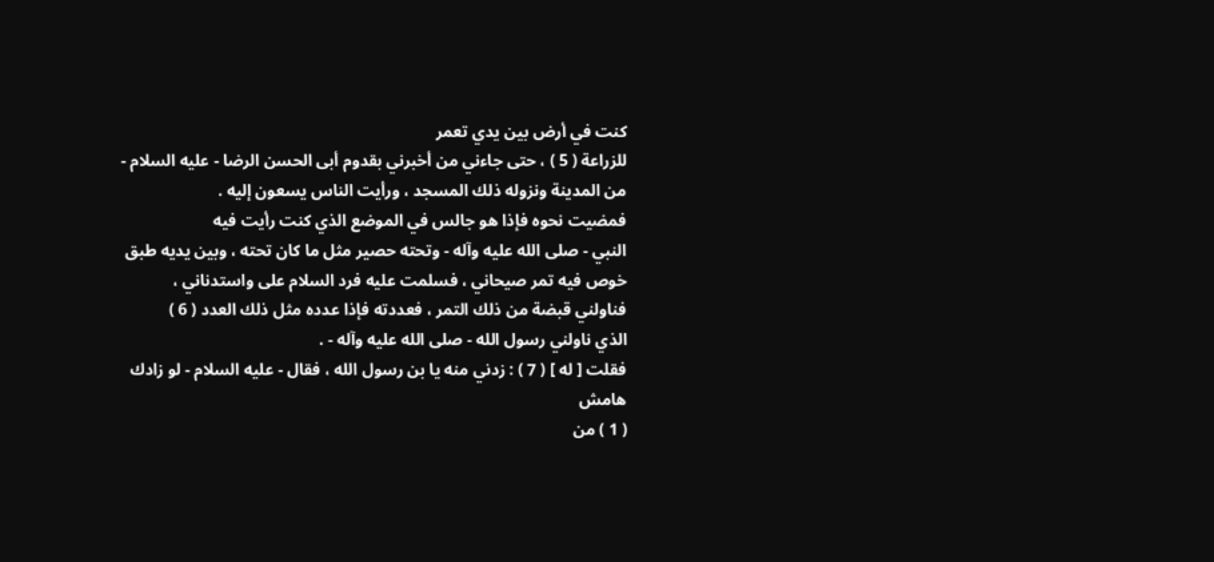كنت في أرض بين يدي تعمر
للزراعة ( 5 ) ، حتى جاءني من أخبرني بقدوم أبى الحسن الرضا - عليه السلام -
من المدينة ونزوله ذلك المسجد ، ورأيت الناس يسعون إليه .
فمضيت نحوه فإذا هو جالس في الموضع الذي كنت رأيت فيه
النبي - صلى الله عليه وآله - وتحته حصير مثل ما كان تحته ، وبين يديه طبق
خوص فيه تمر صيحاني ، فسلمت عليه فرد السلام على واستدناني ،
فناولني قبضة من ذلك التمر ، فعددته فإذا عدده مثل ذلك العدد ( 6 )
الذي ناولني رسول الله - صلى الله عليه وآله - .
فقلت [ له ] ( 7 ) : زدني منه يا بن رسول الله ، فقال - عليه السلام - لو زادك
هامش
( 1 ) من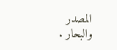المصدر والبحار .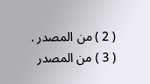( 2 ) من المصدر .
( 3 ) من المصدر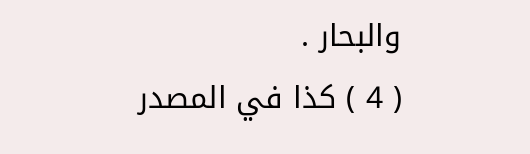والبحار .
( 4 ) كذا في المصدر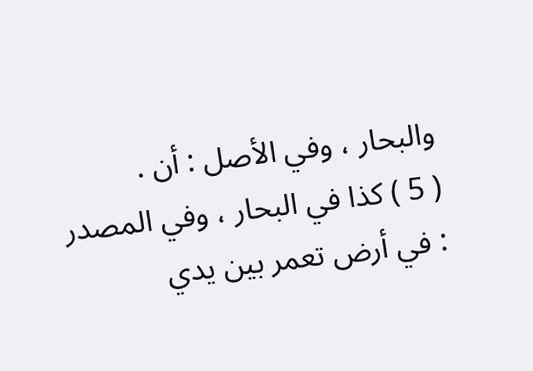والبحار ، وفي الأصل : أن .
( 5 ) كذا في البحار ، وفي المصدر : في أرض تعمر بين يدي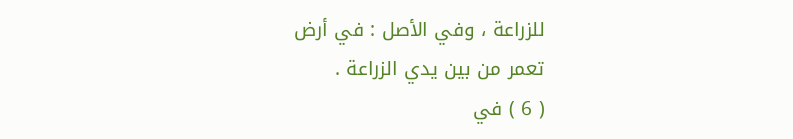للزراعة ، وفي الأصل : في أرض
تعمر من بين يدي الزراعة .
( 6 ) في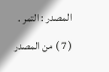المصدر : التمر .
( 7 ) من المصدر